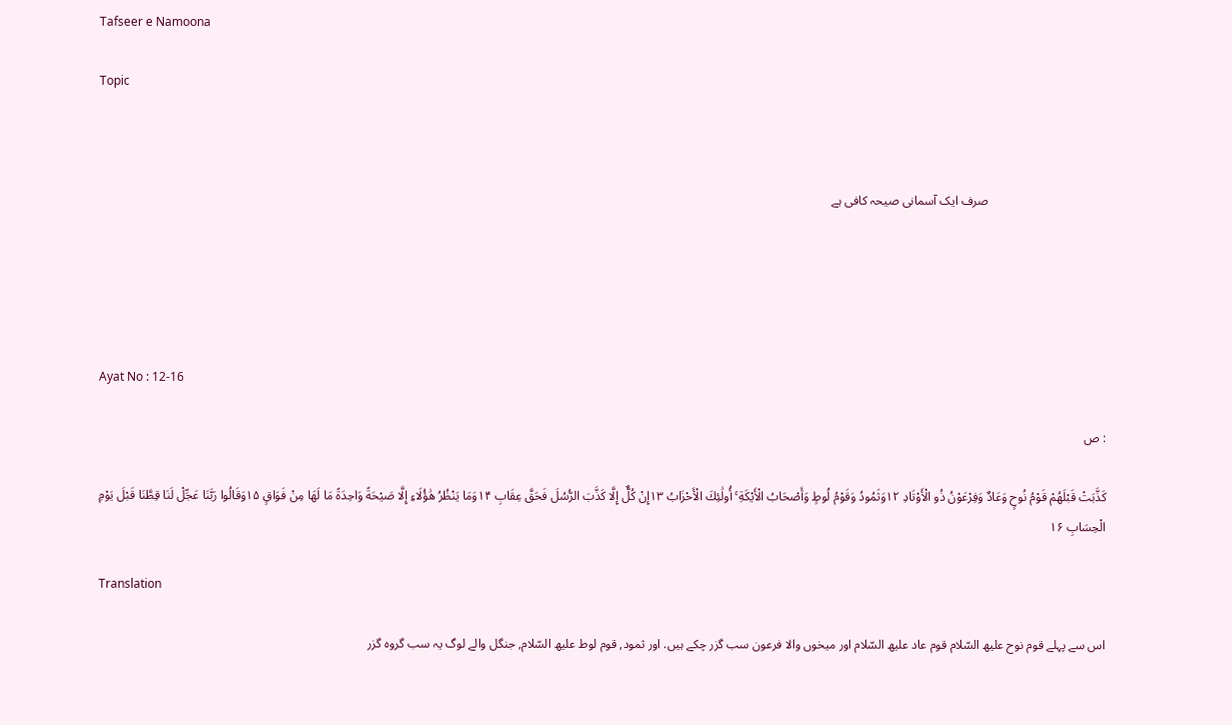Tafseer e Namoona

Topic



                                      صرف ایک آسمانی صیحہ کافی ہے





Ayat No : 12-16

: ص

كَذَّبَتْ قَبْلَهُمْ قَوْمُ نُوحٍ وَعَادٌ وَفِرْعَوْنُ ذُو الْأَوْتَادِ ۱۲وَثَمُودُ وَقَوْمُ لُوطٍ وَأَصْحَابُ الْأَيْكَةِ ۚ أُولَٰئِكَ الْأَحْزَابُ ۱۳إِنْ كُلٌّ إِلَّا كَذَّبَ الرُّسُلَ فَحَقَّ عِقَابِ ۱۴وَمَا يَنْظُرُ هَٰؤُلَاءِ إِلَّا صَيْحَةً وَاحِدَةً مَا لَهَا مِنْ فَوَاقٍ ۱۵وَقَالُوا رَبَّنَا عَجِّلْ لَنَا قِطَّنَا قَبْلَ يَوْمِ الْحِسَابِ ۱۶

Translation

اس سے پہلے قوم نوح علیھ السّلام قوم عاد علیھ السّلام اور میخوں والا فرعون سب گزر چکے ہیں. اور ثمود, قوم لوط علیھ السّلام, جنگل والے لوگ یہ سب گروہ گزر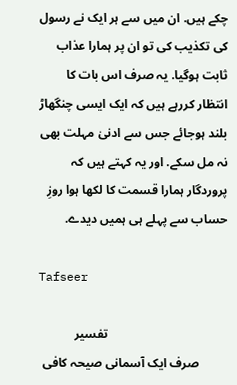چکے ہیں. ان میں سے ہر ایک نے رسول کی تکذیب کی تو ان پر ہمارا عذاب ثابت ہوگیا. یہ صرف اس بات کا انتظار کررہے ہیں کہ ایک ایسی چنگھاڑ بلند ہوجائے جس سے ادنیٰ مہلت بھی نہ مل سکے. اور یہ کہتے ہیں کہ پروردگار ہمارا قسمت کا لکھا ہوا روزِ حساب سے پہلے ہی ہمیں دیدے.

Tafseer

                                      تفسیر
         صرف ایک آسمانی صیحہ کافی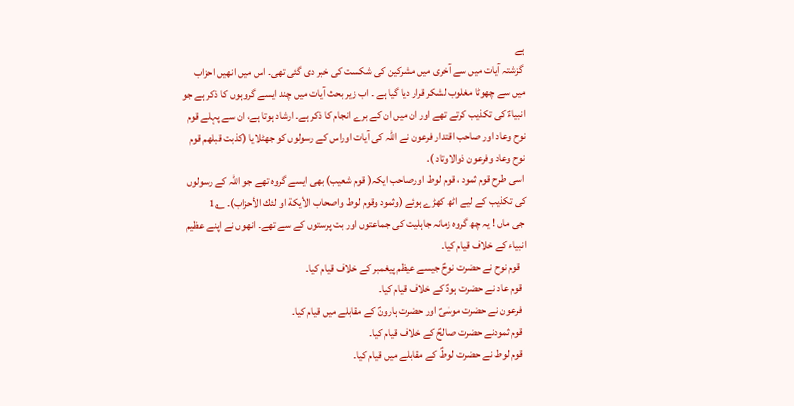ہے
 گزشتہ آیات میں سے آخری میں مشرکین کی شکست کی خبر دی گئی تھی۔ اس میں انھیں احزاب میں سے چھوٹا مغلوب لشکر قرار دیا گیا ہے ۔ اب زیر بحث آیات میں چند ایسے گروہوں کا ذکر ہے جو انبیاءؑ کی تکذیب کرتے تھے اور ان میں ان کے برے انجام کا ذکر ہے۔ ارشاد ہوتا ہے، ان سے پہلے قوم نوح وعاد اور صاحب اقتدار فرعون نے اللہ کی آیات اوراس کے رسولوں کو جھٹلایا (كذبت قبلهم قوم نوح وعاد وفرعون ذوالاوتاد ).
 اسی طرح قوم ثمود ، قوم لوط اورصاحب ایکہ( قوم شعیب) بھی ایسے گروہ تھے جو اللہ کے رسولوں کی تکذیب کے لیے اٹھ کھڑے ہوئے (وثمود وقوم لوط واصحاب الأيكة او لئك الأحزاب)۔ ؎1
 جی ماں ! یہ چھ گروہ زمانہ جاہلیت کی جماعتوں اور بت پرستوں کے سے تھے۔ انھوں نے اپنے عظیم انبیاء کے خلاف قیام کیا۔
   قوم نوح نے حضرت نوحؑ جیسے عیظم پیغمبر کے خلاف قیام کیا۔
  قوم عاد نے حضرت ہودؑ کے خلاف قیام کیا۔
  فرعون نے حضرت موسٰیؑ اور حضرت ہارونؑ کے مقابلے میں قیام کیا۔
  قوم ثمودنے حضرت صالحؑ کے خلاف قیام کیا۔
  قوم لوط نے حضرت لوطؑ کے مقابلے میں قیام کیا۔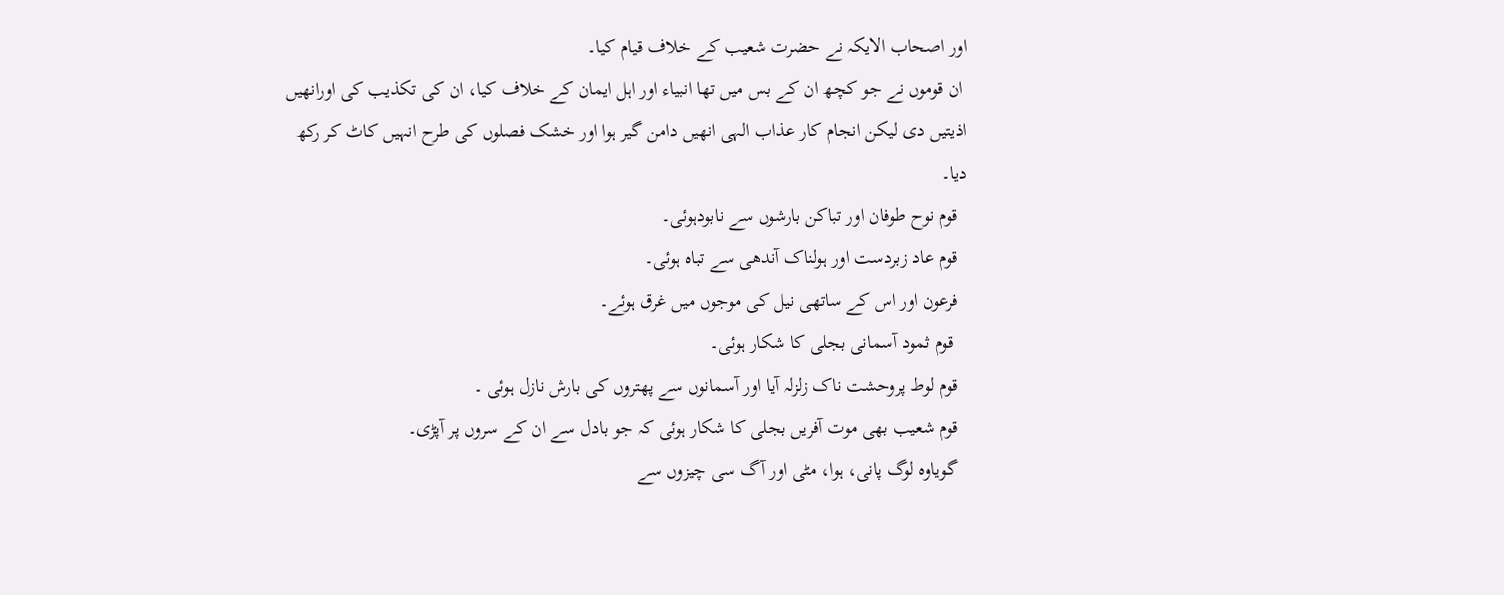اور اصحاب الایکہ نے حضرت شعیب کے خلاف قیام کیا۔
 ان قوموں نے جو کچھ ان کے بس میں تھا انبیاء اور اہل ایمان کے خلاف کیا، ان کی تکذیب کی اورانھیں اذیتیں دی لیکن انجام کار عذاب الہی انھیں دامن گیر ہوا اور خشک فصلوں کی طرح انہیں کاٹ کر رکھ دیا۔
  قوم نوح طوفان اور تباکن بارشوں سے نابودہوئی۔
  قوم عاد زبردست اور ہولناک آندھی سے تباہ ہوئی۔
  فرعون اور اس کے ساتھی نیل کی موجوں میں غرق ہوئے۔
   قوم ثمود آسمانی بجلی کا شکار ہوئی۔
  قوم لوط پروحشت ناک زلزلہ آیا اور آسمانوں سے پھتروں کی بارش نازل ہوئی ۔
  قوم شعیب بھی موت آفریں بجلی کا شکار ہوئی کہ جو بادل سے ان کے سروں پر آپڑی۔
  گویاوہ لوگ پانی، ہوا، مٹی اور آگ سی چیزوں سے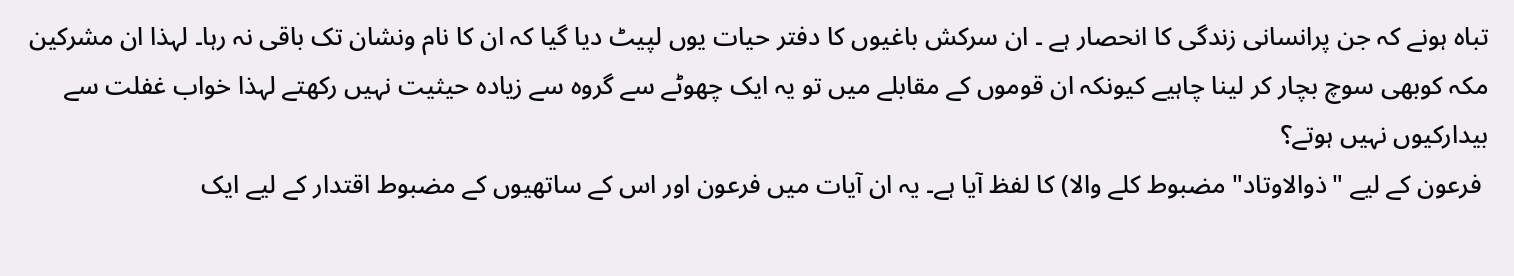تباہ ہونے کہ جن پرانسانی زندگی کا انحصار ہے ۔ ان سرکش باغیوں کا دفتر حیات یوں لپیٹ دیا گیا کہ ان کا نام ونشان تک باقی نہ رہا۔ لہذا ان مشرکین مکہ کوبھی سوچ بچار کر لینا چاہیے کیونکہ ان قوموں کے مقابلے میں تو یہ ایک چھوٹے سے گروہ سے زیادہ حیثیت نہیں رکھتے لہذا خواب غفلت سے بیدارکیوں نہیں ہوتے؟
 فرعون کے لیے "ذوالاوتاد" مضبوط کلے والا) کا لفظ آیا ہے۔ یہ ان آیات میں فرعون اور اس کے ساتھیوں کے مضبوط اقتدار کے لیے ایک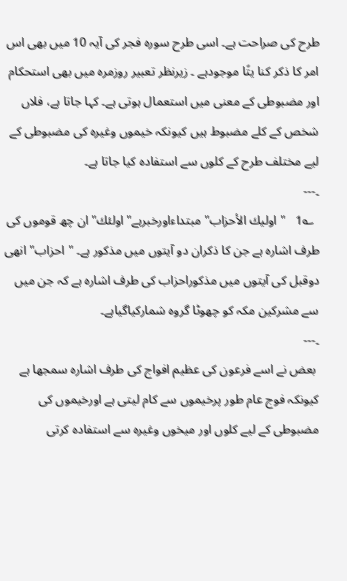طرح کی صراحت ہے۔ اسی طرح سورہ فجر کی آیہ 10 میں بھی اس امر کا ذکر کنا یتًا موجودہے ۔ زیرنظر تعبیر روزمرہ میں بھی استحکام اور مضبوطی کے معنی میں استعمال ہوتی ہے۔ کہا جاتا ہے، فلاں شخص کے کلے مضبوط ہیں کیونکہ خیموں وغیرہ کی مضبوطی کے لیے مختلف طرح کے کلوں سے استفادہ کیا جاتا ہے۔
۔---
  ؎1   "اوليك الأحزاب" مبتداءاورخبرہے"اولئك" ان چھ قوموں کی طرف اشارہ ہے جن کا ذکران دو آیتوں میں مذکور ہے۔ "احزاب" انھی دوقبل کی آیتوں میں مذکوراحزاب کی طرف اشارہ ہے کہ جن میں سے مشرکین مکہ کو چھوٹا گروہ شمارکیاگیاہے۔
۔---
 بعض نے اسے فرعون کی عظیم افواج کی طرف اشارہ سمجھا ہے کیونکہ فوج عام طور پرخیموں سے کام لیتی ہے اورخیموں کی مضبوطی کے لیے کلوں اور میخوں وغیرہ سے استفادہ کرتی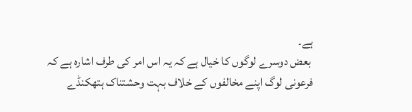ہے۔
 بعض دوسرے لوگوں کا خیال ہے کہ یہ اس امر کی طرف اشارہ ہے کہ فرعونی لوگ اپنے مخالفوں کے خلاف بہت وحشتناک ہتھکنڈے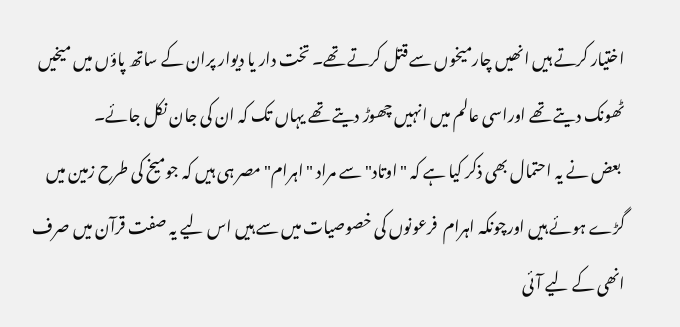اختیار کرتے ہیں انھیں چارمیخوں سے قتل کرتے تھے۔ تخت دار یا دیوار پران کے ساتھ پاؤں میں میخیں ٹھونک دیتے تھے اوراسی عالم میں انہیں چھوڑ دیتے تھے یہاں تک کہ ان کی جان نکل جائے۔
 بعض نے یہ احتمال بھی ذکر کیا ہے کہ "اوتاد" سے مراد "اہرام" مصر ہی ہیں کہ جومیخ کی طرح زمین میں گڑے ہوئے ہیں اورچونکہ اہرام  فرعونوں کی خصوصیات میں سے ہیں اس لیے یہ صفت قرآن میں صرف انھی کے لیے آئی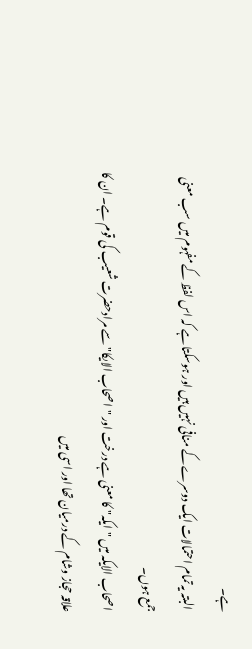ہے۔
 البتہ یہ تمام احتمالات ایک دوسرے کے منافی نہیں ہیں اور ہوسکتا ہے کہ اس لفظ کے مفہوم میں سب معنی جمع ہوں۔
 اصحاب الایکہ میں "ایکہ" کا معنی ہے درخت اور "اصحاب الایکا" سے مرادحضرت شعیب کی قوم ہے۔ ان کا علاقہ حجاز وشام کے درمیان تھا اور اسی میں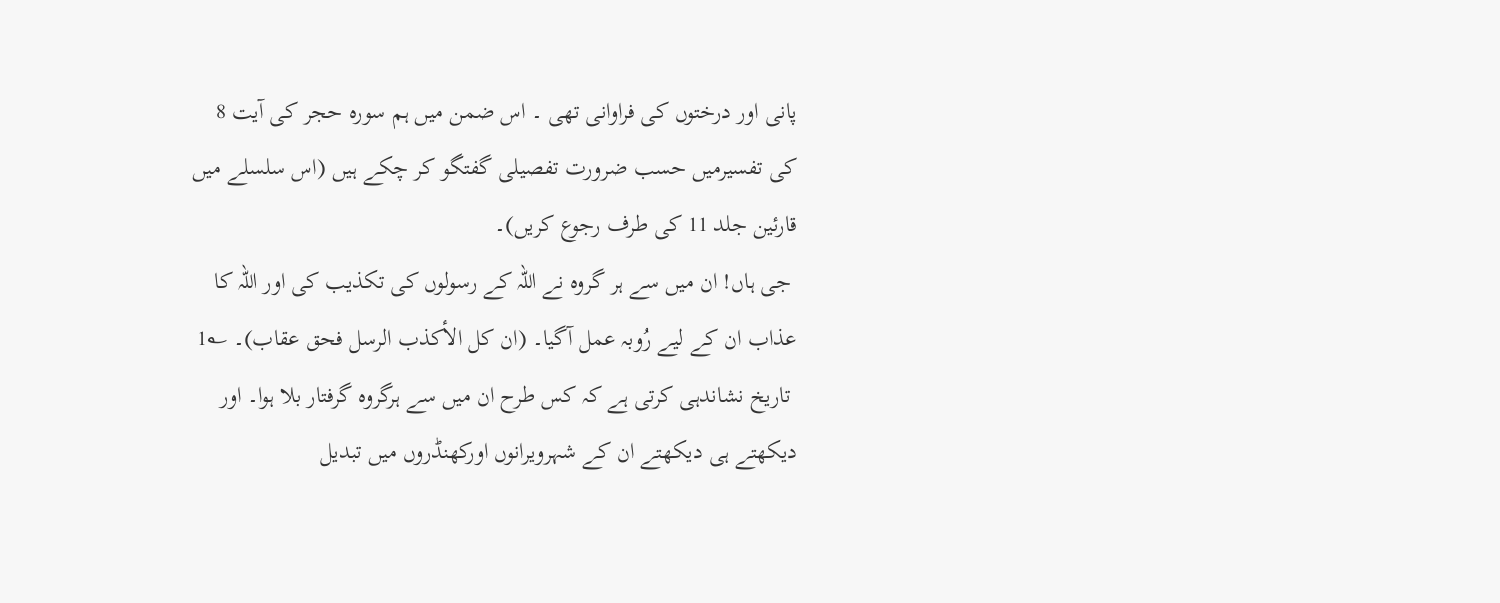پانی اور درختوں کی فراوانی تھی ۔ اس ضمن میں ہم سورہ حجر کی آیت 8 کی تفسیرمیں حسب ضرورت تفصیلی گفتگو کر چکے ہیں (اس سلسلے میں قارئین جلد 11 کی طرف رجوع کریں)۔
 جی ہاں! ان میں سے ہر گروہ نے اللہ کے رسولوں کی تکذیب کی اور اللہ کا عذاب ان کے لیے رُوبہ عمل آگیا۔ (ان كل الأكذب الرسل فحق عقاب)۔ ؎1
 تاریخ نشاندہی کرتی ہے کہ کس طرح ان میں سے ہرگروہ گرفتار بلا ہوا۔ اور دیکھتے ہی دیکھتے ان کے شہرویرانوں اورکھنڈروں میں تبدیل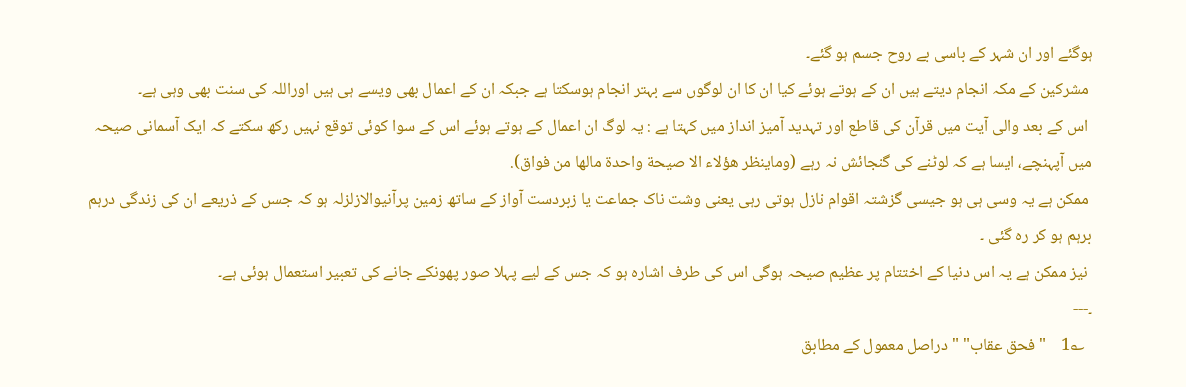ہوگئے اور ان شہر کے باسی بے روح جسم ہو گئے۔
 مشرکین کے مکہ انجام دیتے ہیں ان کے ہوتے ہوئے کیا ان کا ان لوگوں سے بہتر انجام ہوسکتا ہے جبکہ ان کے اعمال بھی ویسے ہی ہیں اوراللہ کی سنت بھی وہی ہے۔
 اس کے بعد والی آیت میں قرآن کی قاطع اور تہدید آمیز انداز میں کہتا ہے : یہ لوگ ان اعمال کے ہوتے ہوئے اس کے سوا کوئی توقع نہیں رکھ سکتے کہ ایک آسمانی صیحہ میں آپہنچے، ایسا ہے کہ لوٹنے کی گنجائش نہ رہے (وماينظر هؤلاء الا صيحة واحدة مالها من فواق).
 ممکن ہے یہ وسی ہی ہو جیسی گزشتہ اقوام نازل ہوتی رہی یعنی وشت ناک جماعت یا زبردست آواز کے ساتھ زمین پرآنیوالازلزلہ ہو کہ جسں کے ذریعے ان کی زندگی درہم برہم ہو کر رہ گئی ۔
 نیز ممکن ہے یہ اس دنیا کے اختتام پر عظیم صیحہ ہوگی اس کی طرف اشارہ ہو کہ جس کے لیے پہلا صور پھونکے جانے کی تعبیر استعمال ہوئی ہے۔
۔---
  ؎1    "فحق عقاب" "دراصل معمول کے مطابق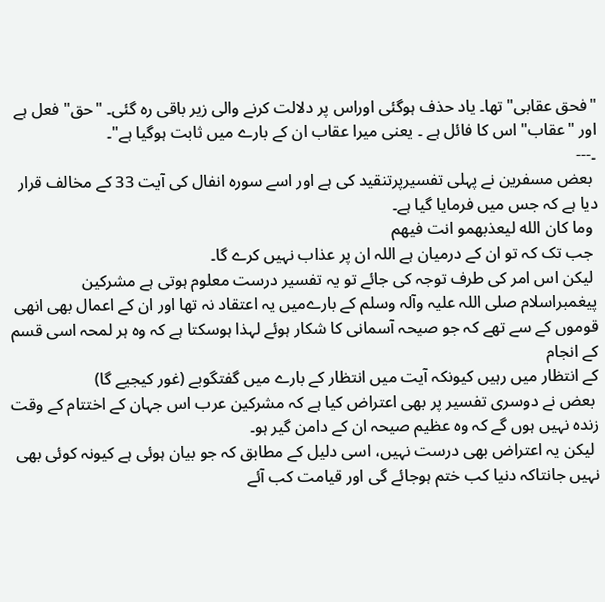"فحق عقابی" تھا۔ یاد حذف ہوگئی اوراس پر دلالت کرنے والی زیر باقی رہ گئی۔ "حق" فعل ہے اور "عقاب" اس کا فائل ہے ۔ یعنی میرا عقاب ان کے بارے میں ثابت ہوگیا ہے"۔
۔---
 بعض مسفرین نے پہلی تفسیرپرتنقید کی ہے اور اسے سوره انفال کی آیت 33 کے مخالف قرار دیا ہے کہ جس میں فرمایا گیا ہے۔
 وما كان الله ليعذبھمو انت فيهم
 جب تک کہ تو ان کے درمیان ہے اللہ ان پر عذاب نہیں کرے گا۔
 لیکن اس امر کی طرف توجہ کی جائے تو یہ تفسیر درست معلوم ہوتی ہے مشرکین پیغمبراسلام صلی اللہ علیہ وآلہ وسلم کے بارےمیں یہ اعتقاد نہ تھا اور ان کے اعمال بھی انھی قوموں کے سے تھے کہ جو صیحہ آسمانی کا شکار ہوئے لہذا ہوسکتا ہے کہ وہ ہر لمحہ اسی قسم  کے انجام
کے انتظار میں رہیں کیونکہ آیت میں انتظار کے بارے میں گفتگوبے (غور کیجیے گا)
 بعض نے دوسری تفسیر پر بھی اعتراض کیا ہے کہ مشرکین عرب اس جہان کے اختتام کے وقت زندہ نہیں ہوں گے کہ وہ عظیم صیحہ ان کے دامن گیر ہو۔
 لیکن یہ اعتراض بھی درست نہیں، اسی دلیل کے مطابق کہ جو بیان ہوئی ہے کیونہ کوئی بھی نہیں جانتاکہ دنیا کب ختم ہوجائے گی اور قیامت کب آئے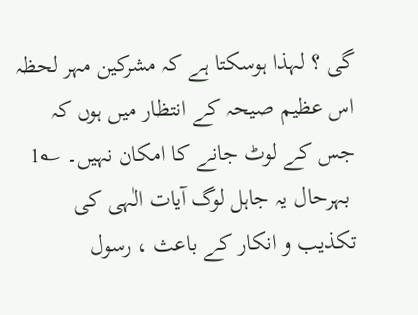گی ؟ لہذا ہوسکتا ہے کہ مشرکین مہر لحظہ اس عظیم صیحہ کے انتظار میں ہوں کہ جس کے لوٹ جانے کا امکان نہیں۔ ؎1
 بہرحال یہ جاہل لوگ آیات الٰہی کی تکذیب و انکار کے باعث ، رسول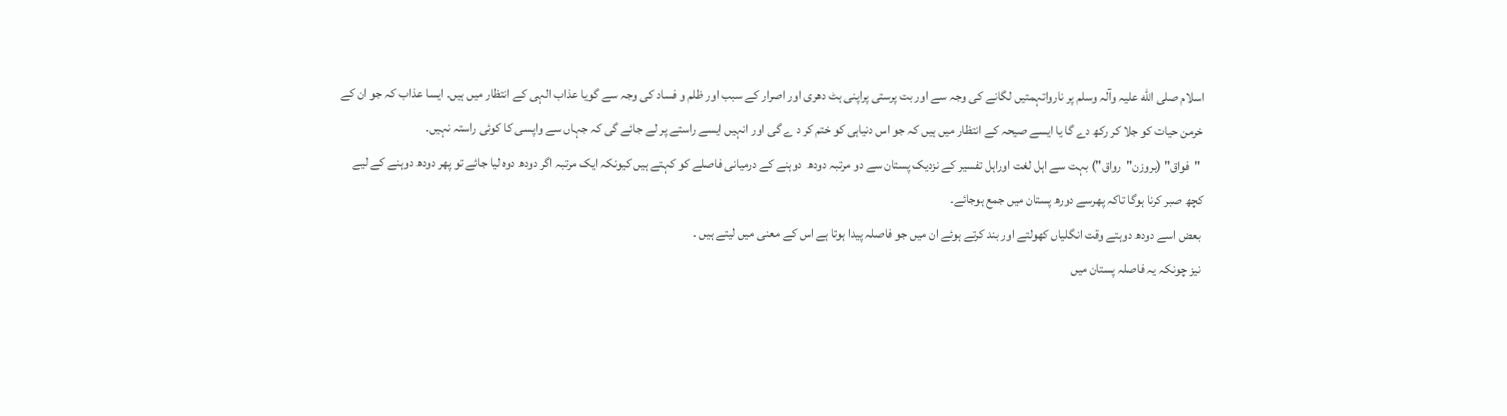اسلام صلی الله علیہ وآلہ وسلم پر نارواتہمتیں لگانے کی وجہ سے اور بت پرستی پراپنی ہٹ دھری اور اصرار کے سبب اور ظلم و فساد کی وجہ سے گویا عذاب الہی کے انتظار میں ہیں۔ ایسا عذاب کہ جو ان کے خرمن حیات کو جلا کر رکھ دے گا یا ایسے صیحہ کے انتظار میں ہیں کہ جو اس دنیاہی کو ختم کر د ے گی اور انہیں ایسے راستے پر لے جائے گی کہ جہاں سے واپسی کا کوئی راستہ نہیں۔
 "فواق" (بروزن"رواق") بہت سے اہل لغت اوراہل تفسیر کے نزدیک پستان سے دو مرتبہ دودھ  دوہنے کے درمیانی فاصلے کو کہتے ہیں کیونکہ ایک مرتبہ اگر دودھ دوہ لیا جائے تو پھر دودھ دوہنے کے لیے کچھ صبر کرنا ہوگا تاکہ پھرسے دورھ پستان میں جمع ہوجائے۔
 بعض اسے دودھ دوہتے وقت انگلیاں کھولتے اور بند کرتے ہوئے ان میں جو فاصلہ پیدا ہوتا ہے اس کے معنی میں لیتے ہیں ۔
 نیز چونکہ یہ فاصلہ پستان میں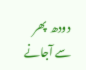دودھ  پھر سے آجانے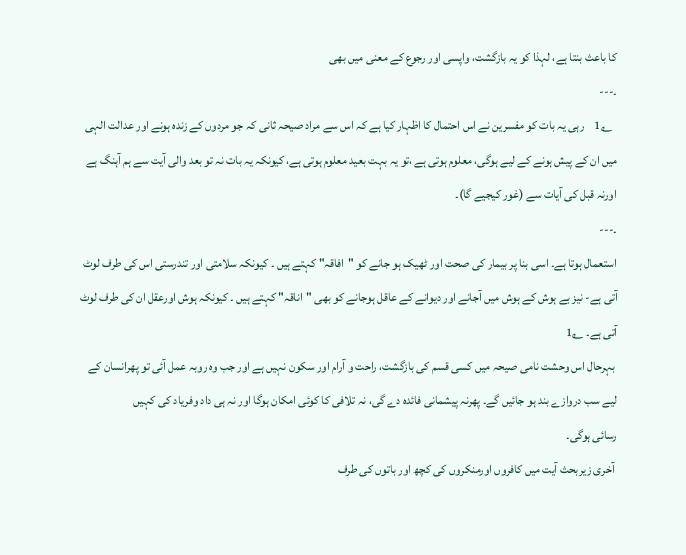کا باعث بنتا ہے، لہذا کو یہ بازگشت، واپسی اور رجوع کے معنی میں بھی
۔---
  ؎1    رہی یہ بات کو مفسرین نے اس احتمال کا اظہار کیا ہے کہ اس سے مراد صیحہ ثانی کہ جو مردوں کے زندہ ہونے اور عدالت الہی میں ان کے پیش ہونے کے لیے ہوگی، معلوم ہوتی ہے ،تو یہ بہت بعید معلوم ہوتی ہے، کیونکہ یہ بات نہ تو بعد والی آیت سے ہم آہنگ ہے اورنہ قبل کی آیات سے (غور کیجیے گا)۔
۔---
استعمال ہوتا ہے۔ اسی بنا پر بیمار کی صحت اور ٹھیک ہو جانے کو "افاقہ" کہتے ہیں ۔ کیونکہ سلامتی اور تندرستی اس کی طرف لوٹ آتی ہے- نیز بے ہوش کے ہوش میں آجانے اور دیوانے کے عاقل ہوجانے کو بھی "اناقہ" کہتے ہیں ۔ کیونکہ ہوش اورعقل ان کی طرف لوٹ آتی ہے۔ ؎1
 بہرحال اس وحشت نامی صیحہ میں کسی قسم کی بازگشت، راحت و آرام اور سکون نہیں ہے اور جب وہ روبہ عمل آئی تو پھرانسان کے لیے سب دروازے بند ہو جائیں گے۔ پھرنہ پیشمانی فائدہ دے گی، نہ تلافی کا کوئی امکان ہوگا اور نہ ہی داد وفریاد کی کہیں
رسائی ہوگی۔
 آخری زیربحث آیت میں کافروں اورمنکروں کی کچھ اور باتوں کی طرف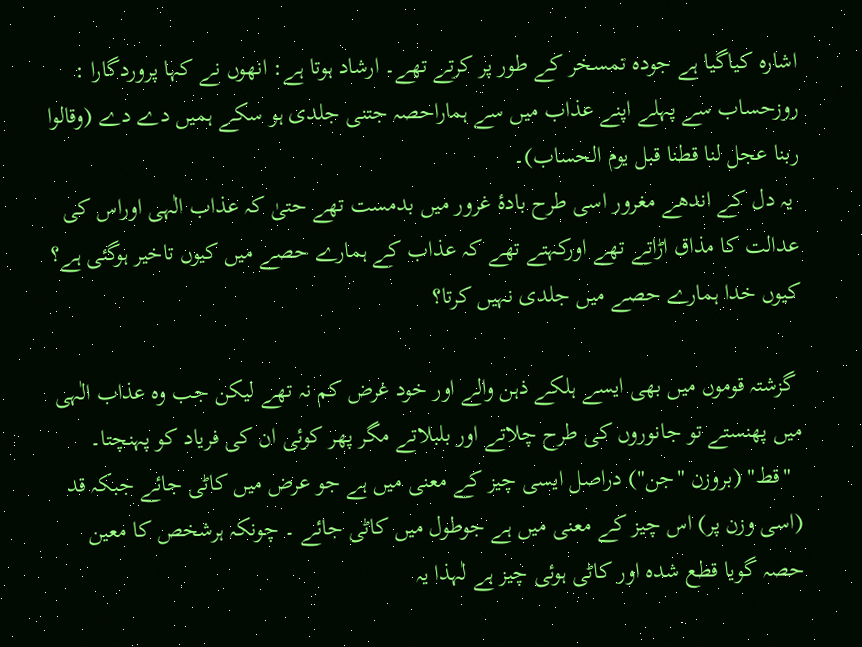اشارہ کیاگیا ہے جودہ تمسخر کے طور پر کرتے تھے۔ ارشاد ہوتا ہے: انھوں نے کہا پروردگارا : روزحساب سے پہلے اپنے عذاب میں سے ہماراحصہ جتنی جلدی ہو سکے ہمیں دے دے (وقالوا ربنا عجل لنا قطنا قبل يوم الحساب)۔
 یہ دل کے اندھے مغرور اسی طرح بادۂ غرور میں بدمست تھے حتیٰ کہ عذاب الٰہی اوراس کی عدالت کا مذاق اڑاتے تھے اورکہتے تھے کہ عذاب کے ہمارے حصے میں کیوں تاخیر ہوگئی ہے؟ کیوں خدا ہمارے حصے میں جلدی نہیں کرتا؟

 گزشتہ قوموں میں بھی ایسے ہلکے ذہن والے اور خود غرض کم نہ تھے لیکن جب وہ عذاب الٰہی میں پھنستے تو جانوروں کی طرح چلاتے اور بلبلاتے مگر پھر کوئی ان کی فریاد کو پہنچتا۔
  "قط" (بروزن "جن") دراصل ایسی چیز کے معنی میں ہے جو عرض میں کاٹی جائے جبکہ قد (اسی وزن پر) اس چیز کے معنی میں ہے جوطول میں کاٹی جائے ۔ چونکہ ہرشخص کا معین حصہ گویا قطع شده اور کاٹی ہوئی چیز ہے لٰہذا یہ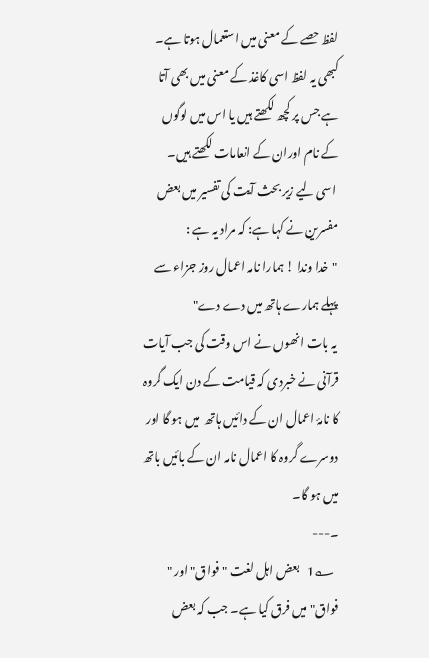لفظ حصے کے معنی میں استعمال ہوتا ہے۔  کبھی یہ لفظ اسی کاغذ کے معنی میں بھی آتا ہے جس پر کچھ لکھتے ہیں یا اس میں لوگوں کے نام اوران کے انعامات لکھتے ہیں۔
 اسی لیے زیر بحث آیت کی تفسیر میں بعض مفسرین نے کہا ہے: کہ مراد یہ ہے :
 "خدا وندا ! ہمارا نامہ اعمال روز جزاء سے پہلے ہمارے ہاتھ میں دے دے"
 یہ بات انھوں نے اس وقت کی جب آیات قرآنی نے خبردی کہ قیامت کے دن ایک گروہ کا نامۂ اعمال ان کے دائیں ہاتھ  میں ہو گا اور دوسرے گروہ کا اعمال نامہ ان کے بائیں باتھ میں ہو گا۔
۔---
  ؎1   بعض اہل لغت "فواق" اور " فواق" میں فرق کیا ہے۔ جب کہ بعض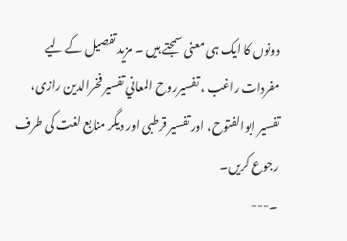دونوں کا ایک ہی معنی سمجتے ہیں ۔ مزید تفصیل کے لیے مفردات راغب ، تفسيرروح المعاني تفسیر فخرالدین رازی، تفسیر ابوالفتوح، اور تفسیر قرطبی اور دیگر منابع لغت کی طرف رجوع کریں۔
۔---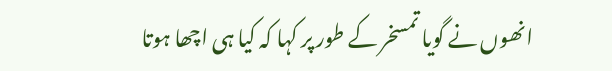انھوں نے گویا تمسخر کے طور پر کہا کہ کیا ہی اچھا ہوتا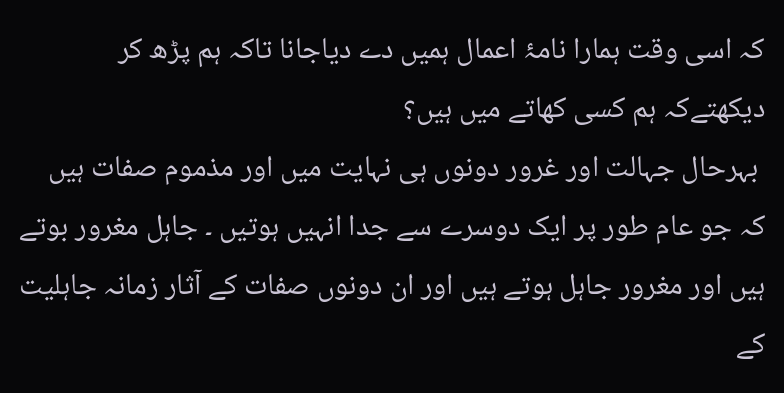کہ اسی وقت ہمارا نامۂ اعمال ہمیں دے دیاجانا تاکہ ہم پڑھ کر دیکھتےکہ ہم کسی کھاتے میں ہیں؟
 بہرحال جہالت اور غرور دونوں ہی نہایت میں اور مذموم صفات ہیں کہ جو عام طور پر ایک دوسرے سے جدا انہیں ہوتیں ۔ جاہل مغرور بوتے ہیں اور مغرور جاہل ہوتے ہیں اور ان دونوں صفات کے آثار زمانہ جاہلیت کے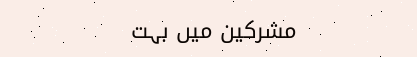مشرکین میں بہت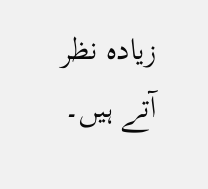زیادہ نظر آتے ہیں۔